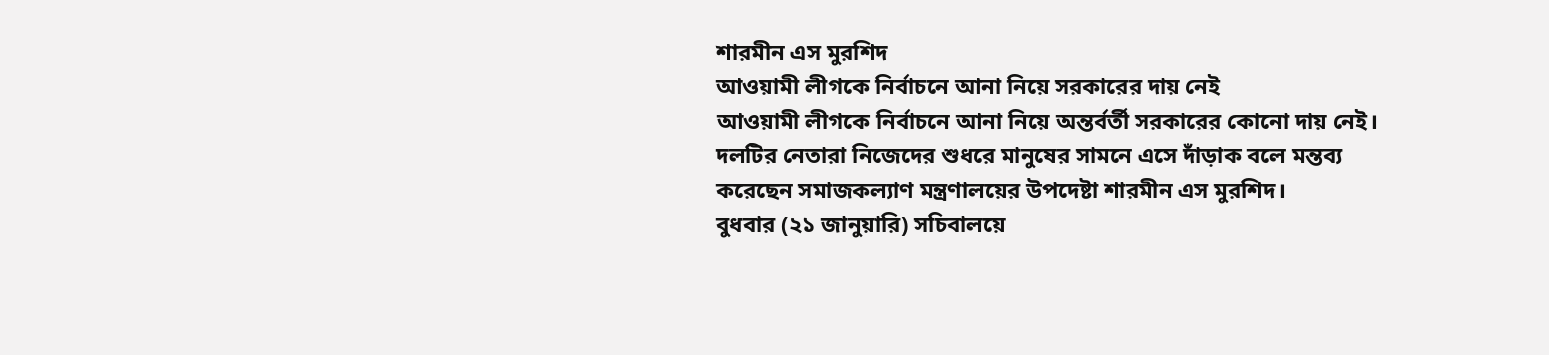শারমীন এস মুরশিদ
আওয়ামী লীগকে নির্বাচনে আনা নিয়ে সরকারের দায় নেই
আওয়ামী লীগকে নির্বাচনে আনা নিয়ে অন্তর্বর্তী সরকারের কোনো দায় নেই। দলটির নেতারা নিজেদের শুধরে মানুষের সামনে এসে দাঁড়াক বলে মন্তব্য করেছেন সমাজকল্যাণ মন্ত্রণালয়ের উপদেষ্টা শারমীন এস মুরশিদ।
বুধবার (২১ জানুয়ারি) সচিবালয়ে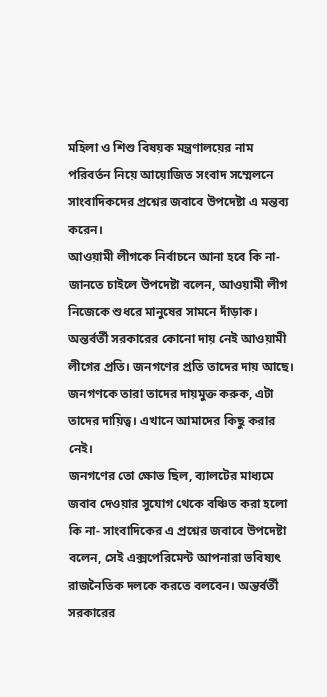মহিলা ও শিশু বিষয়ক মন্ত্রণালয়ের নাম পরিবর্তন নিয়ে আয়োজিত সংবাদ সম্মেলনে সাংবাদিকদের প্রশ্নের জবাবে উপদেষ্টা এ মন্তব্য করেন।
আওয়ামী লীগকে নির্বাচনে আনা হবে কি না- জানতে চাইলে উপদেষ্টা বলেন, আওয়ামী লীগ নিজেকে শুধরে মানুষের সামনে দাঁড়াক। অন্তর্বর্তী সরকারের কোনো দায় নেই আওয়ামী লীগের প্রতি। জনগণের প্রতি তাদের দায় আছে। জনগণকে তারা তাদের দায়মুক্ত করুক, এটা তাদের দায়িত্ব। এখানে আমাদের কিছু করার নেই।
জনগণের তো ক্ষোভ ছিল, ব্যালটের মাধ্যমে জবাব দেওয়ার সুযোগ থেকে বঞ্চিত করা হলো কি না- সাংবাদিকের এ প্রশ্নের জবাবে উপদেষ্টা বলেন, সেই এক্সপেরিমেন্ট আপনারা ভবিষ্যৎ রাজনৈতিক দলকে করতে বলবেন। অন্তর্বর্তী সরকারের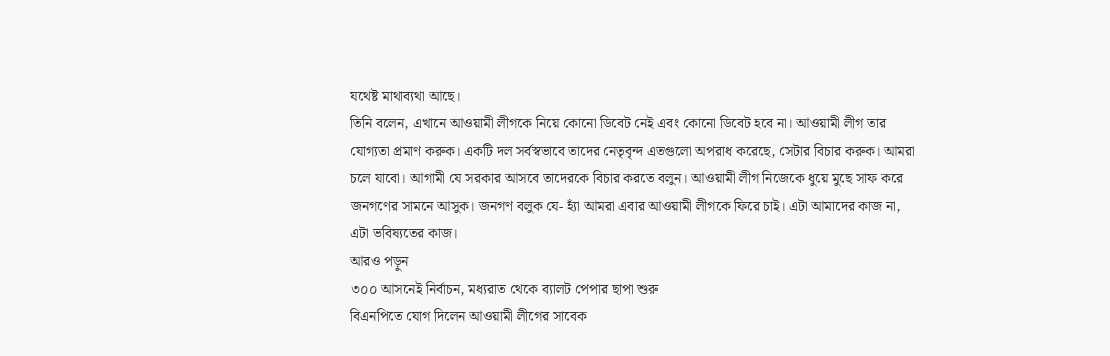যথেষ্ট মাথাব্যথা আছে।
তিনি বলেন, এখানে আওয়ামী লীগকে নিয়ে কোনো ডিবেট নেই এবং কোনো ডিবেট হবে না। আওয়ামী লীগ তার যোগ্যতা প্রমাণ করুক। একটি দল সর্বস্বভাবে তাদের নেতৃবৃন্দ এতগুলো অপরাধ করেছে, সেটার বিচার করুক। আমরা চলে যাবো। আগামী যে সরকার আসবে তাদেরকে বিচার করতে বলুন। আওয়ামী লীগ নিজেকে ধুয়ে মুছে সাফ করে জনগণের সামনে আসুক। জনগণ বলুক যে- হ্যাঁ আমরা এবার আওয়ামী লীগকে ফিরে চাই। এটা আমাদের কাজ না, এটা ভবিষ্যতের কাজ।
আরও পড়ুন
৩০০ আসনেই নির্বাচন, মধ্যরাত থেকে ব্যালট পেপার ছাপা শুরু
বিএনপিতে যোগ দিলেন আওয়ামী লীগের সাবেক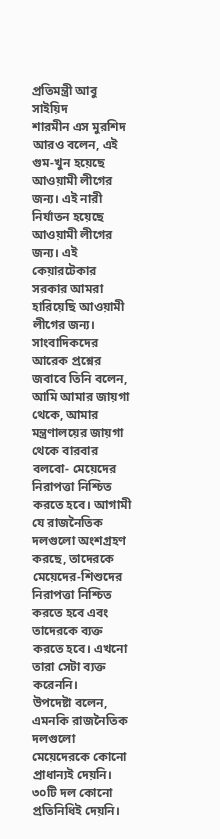প্রতিমন্ত্রী আবু সাইয়িদ
শারমীন এস মুরশিদ আরও বলেন, এই গুম-খুন হয়েছে আওয়ামী লীগের জন্য। এই নারী নির্যাতন হয়েছে আওয়ামী লীগের জন্য। এই কেয়ারটেকার সরকার আমরা হারিয়েছি আওয়ামী লীগের জন্য।
সাংবাদিকদের আরেক প্রশ্নের জবাবে তিনি বলেন, আমি আমার জায়গা থেকে, আমার মন্ত্রণালয়ের জায়গা থেকে বারবার বলবো- মেয়েদের নিরাপত্তা নিশ্চিত করতে হবে। আগামী যে রাজনৈতিক দলগুলো অংশগ্রহণ করছে, তাদেরকে মেয়েদের-শিশুদের নিরাপত্তা নিশ্চিত করতে হবে এবং তাদেরকে ব্যক্ত করতে হবে। এখনো তারা সেটা ব্যক্ত করেননি।
উপদেষ্টা বলেন, এমনকি রাজনৈতিক দলগুলো মেয়েদেরকে কোনো প্রাধান্যই দেয়নি। ৩০টি দল কোনো প্রতিনিধিই দেয়নি।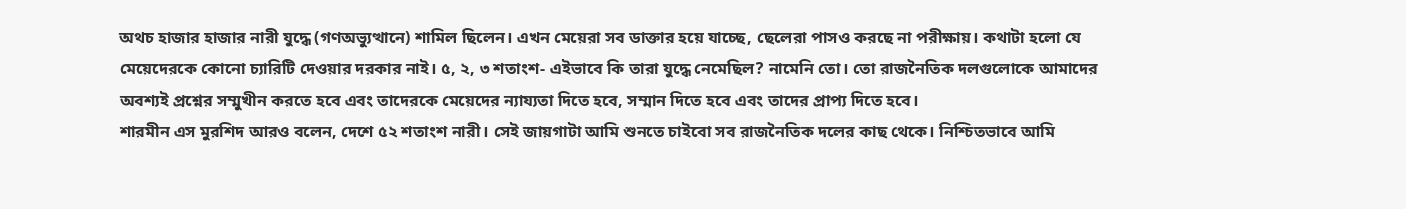অথচ হাজার হাজার নারী যুদ্ধে (গণঅভ্যুত্থানে) শামিল ছিলেন। এখন মেয়েরা সব ডাক্তার হয়ে যাচ্ছে, ছেলেরা পাসও করছে না পরীক্ষায়। কথাটা হলো যে মেয়েদেরকে কোনো চ্যারিটি দেওয়ার দরকার নাই। ৫, ২, ৩ শতাংশ- এইভাবে কি তারা যুদ্ধে নেমেছিল? নামেনি তো। তো রাজনৈতিক দলগুলোকে আমাদের অবশ্যই প্রশ্নের সম্মুখীন করতে হবে এবং তাদেরকে মেয়েদের ন্যায্যতা দিতে হবে, সম্মান দিতে হবে এবং তাদের প্রাপ্য দিতে হবে।
শারমীন এস মুরশিদ আরও বলেন, দেশে ৫২ শতাংশ নারী। সেই জায়গাটা আমি শুনতে চাইবো সব রাজনৈতিক দলের কাছ থেকে। নিশ্চিতভাবে আমি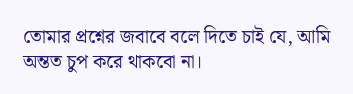তোমার প্রশ্নের জবাবে বলে দিতে চাই যে, আমি অন্তত চুপ করে থাকবো না।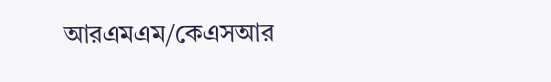আরএমএম/কেএসআর